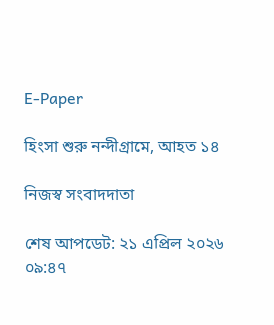E-Paper

হিংসা শুরু নন্দীগ্রামে, আহত ১৪

নিজস্ব সংবাদদাতা

শেষ আপডেট: ২১ এপ্রিল ২০২৬ ০৯:৪৭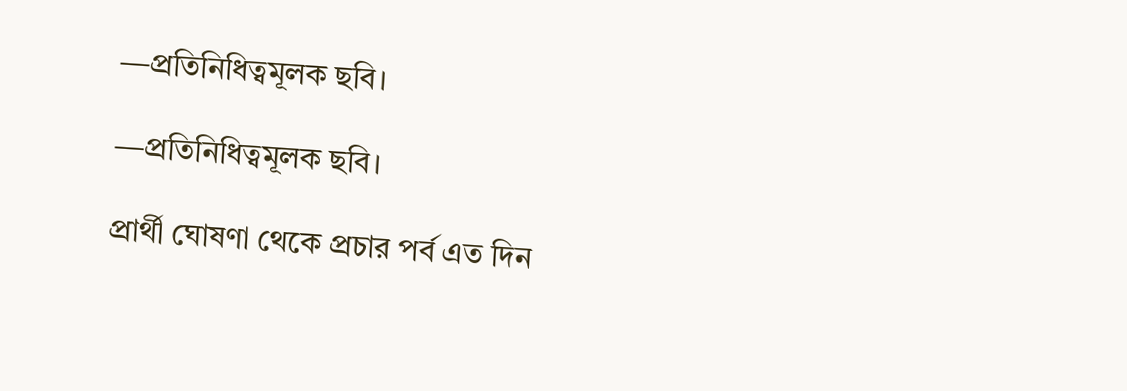—প্রতিনিধিত্বমূলক ছবি।

—প্রতিনিধিত্বমূলক ছবি।

প্রার্থী ঘোষণা থেকে প্রচার পর্ব এত দিন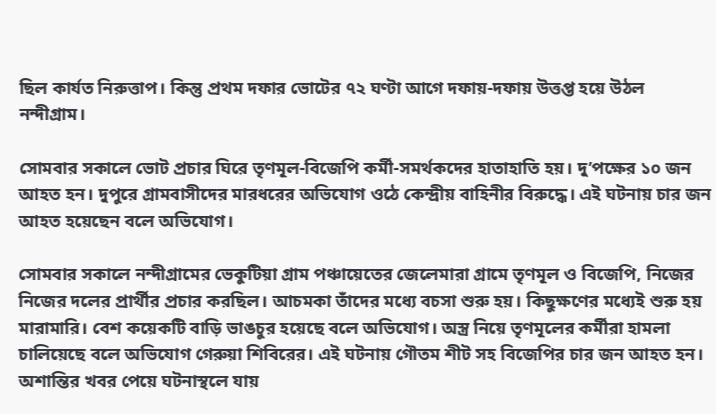ছিল কার্যত নিরুত্তাপ। কিন্তু প্রথম দফার ভোটের ৭২ ঘণ্টা আগে দফায়-দফায় উত্তপ্ত হয়ে উঠল নন্দীগ্রাম।

সোমবার সকালে ভোট প্রচার ঘিরে তৃণমূল-বিজেপি কর্মী-সমর্থকদের হাতাহাতি হয়। দু’পক্ষের ১০ জন আহত হন। দুপুরে গ্রামবাসীদের মারধরের অভিযোগ ওঠে কেন্দ্রীয় বাহিনীর বিরুদ্ধে। এই ঘটনায় চার জন আহত হয়েছেন বলে অভিযোগ।

সোমবার সকালে নন্দীগ্রামের ভেকুটিয়া গ্রাম পঞ্চায়েতের জেলেমারা গ্রামে তৃণমূল ও বিজেপি, নিজের নিজের দলের প্রার্থীর প্রচার করছিল। আচমকা তাঁদের মধ্যে বচসা শুরু হয়। কিছুক্ষণের মধ্যেই শুরু হয় মারামারি। বেশ কয়েকটি বাড়ি ভাঙচুর হয়েছে বলে অভিযোগ। অস্ত্র নিয়ে তৃণমূলের কর্মীরা হামলা চালিয়েছে বলে অভিযোগ গেরুয়া শিবিরের। এই ঘটনায় গৌতম শীট সহ বিজেপির চার জন আহত হন। অশান্তির খবর পেয়ে ঘটনাস্থলে যায়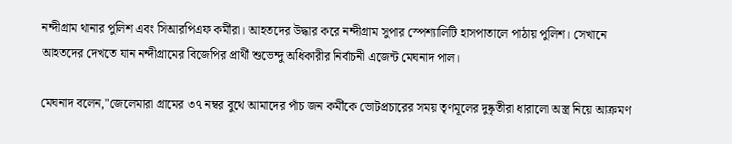নন্দীগ্রাম থানার পুলিশ এবং সিআরপিএফ কর্মীরা। আহতদের উদ্ধার করে নন্দীগ্রাম সুপার স্পেশ্যালিটি হাসপাতালে পাঠায় পুলিশ। সেখানে আহতদের দেখতে যান নন্দীগ্রামের বিজেপির প্রার্থী শুভেন্দু অধিকারীর নির্বাচনী এজেন্ট মেঘনাদ পাল।

মেঘনাদ বলেন,"জেলেমারা গ্রামের ৩৭ নম্বর বুথে আমাদের পাঁচ জন কর্মীকে ভোটপ্রচারের সময় তৃণমূলের দুষ্কৃতীরা ধারালো অস্ত্র নিয়ে আক্রমণ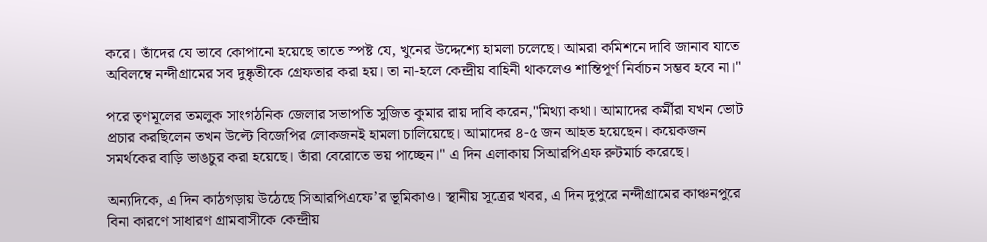করে। তাঁদের যে ভাবে কোপানো হয়েছে তাতে স্পষ্ট যে, খুনের উদ্দেশ্যে হামলা চলেছে। আমরা কমিশনে দাবি জানাব যাতে অবিলম্বে নন্দীগ্রামের সব দুষ্কৃতীকে গ্রেফতার করা হয়। তা না-হলে কেন্দ্রীয় বাহিনী থাকলেও শান্তিপূর্ণ নির্বাচন সম্ভব হবে না।"

পরে তৃণমূলের তমলুক সাংগঠনিক জেলার সভাপতি সুজিত কুমার রায় দাবি করেন,"মিথ্যা কথা। আমাদের কর্মীরা যখন ভোট প্রচার করছিলেন তখন উল্টে বিজেপির লোকজনই হামলা চালিয়েছে। আমাদের ৪-৫ জন আহত হয়েছেন। কয়েকজন সমর্থকের বাড়ি ভাঙচুর করা হয়েছে। তাঁরা বেরোতে ভয় পাচ্ছেন।" এ দিন এলাকায় সিআরপিএফ রুটমার্চ করেছে।

অন্যদিকে, এ দিন কাঠগড়ায় উঠেছে সিআরপিএফে’র ভূমিকাও। স্থানীয় সূত্রের খবর, এ দিন দুপুরে নন্দীগ্রামের কাঞ্চনপুরে বিনা কারণে সাধারণ গ্রামবাসীকে কেন্দ্রীয়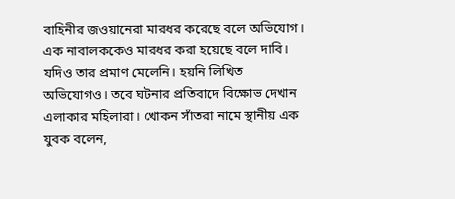বাহিনীর জওয়ানেরা মারধর করেছে বলে অভিযোগ। এক নাবালককেও মারধর করা হয়েছে বলে দাবি। যদিও তার প্রমাণ মেলেনি। হয়নি লিখিত অভিযোগও। তবে ঘটনার প্রতিবাদে বিক্ষোভ দেখান এলাকার মহিলারা। খোকন সাঁতরা নামে স্থানীয় এক যুবক বলেন,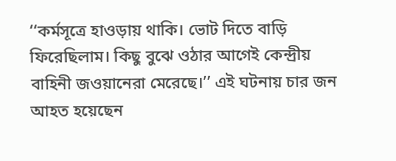‘‘কর্মসূত্রে হাওড়ায় থাকি। ভোট দিতে বাড়ি ফিরেছিলাম। কিছু বুঝে ওঠার আগেই কেন্দ্রীয় বাহিনী জওয়ানেরা মেরেছে।’’ এই ঘটনায় চার জন আহত হয়েছেন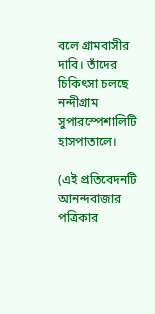বলে গ্রামবাসীর দাবি। তাঁদের চিকিৎসা চলছে নন্দীগ্রাম সুপারস্পেশালিটি হাসপাতালে।

(এই প্রতিবেদনটি আনন্দবাজার পত্রিকার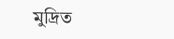মুদ্রিত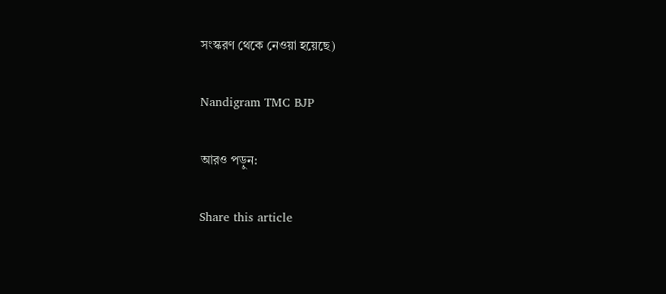সংস্করণ থেকে নেওয়া হয়েছে)

Nandigram TMC BJP

আরও পড়ুন:

Share this article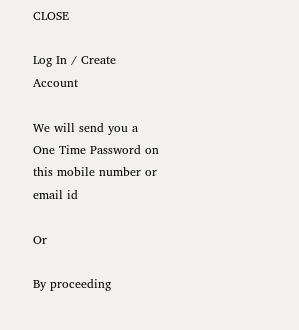CLOSE

Log In / Create Account

We will send you a One Time Password on this mobile number or email id

Or

By proceeding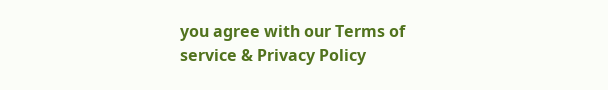you agree with our Terms of service & Privacy Policy